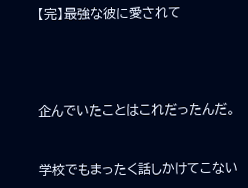【完】最強な彼に愛されて




企んでいたことはこれだったんだ。


学校でもまったく話しかけてこない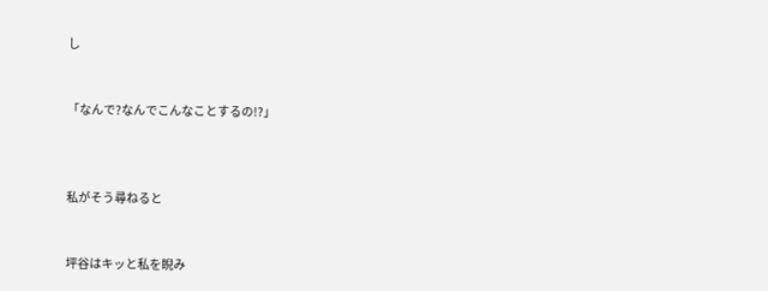し


「なんで?なんでこんなことするの!?」



私がそう尋ねると


坪谷はキッと私を睨み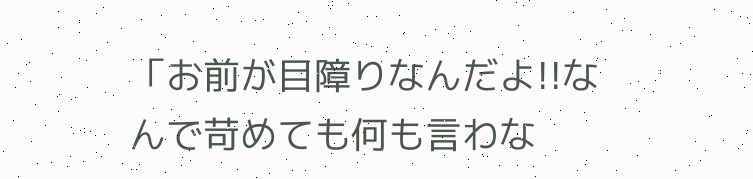「お前が目障りなんだよ!!なんで苛めても何も言わな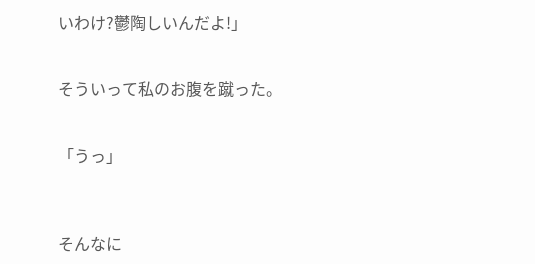いわけ?鬱陶しいんだよ!」


そういって私のお腹を蹴った。


「うっ」



そんなに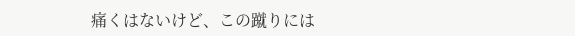痛くはないけど、この蹴りには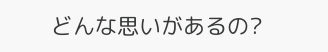どんな思いがあるの?